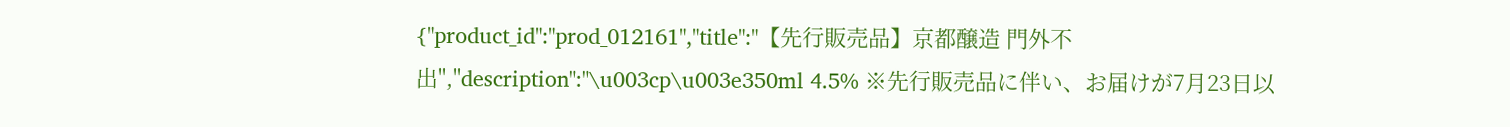{"product_id":"prod_012161","title":"【先行販売品】京都醸造 門外不出","description":"\u003cp\u003e350ml 4.5% ※先行販売品に伴い、お届けが7月23日以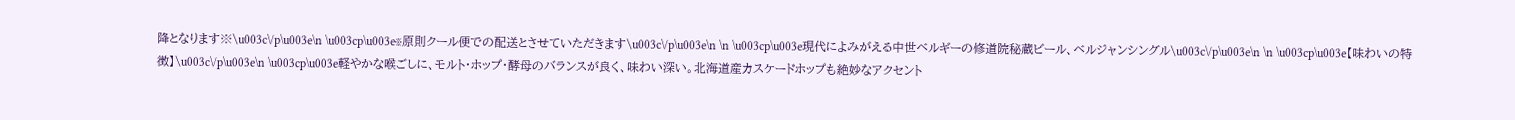降となります※\u003c\/p\u003e\n \u003cp\u003e※原則クール便での配送とさせていただきます\u003c\/p\u003e\n \n \u003cp\u003e現代によみがえる中世ベルギーの修道院秘蔵ビール、ベルジャンシングル\u003c\/p\u003e\n \n \u003cp\u003e【味わいの特徴】\u003c\/p\u003e\n \u003cp\u003e軽やかな喉ごしに、モルト・ホップ・酵母のバランスが良く、味わい深い。北海道産カスケードホップも絶妙なアクセント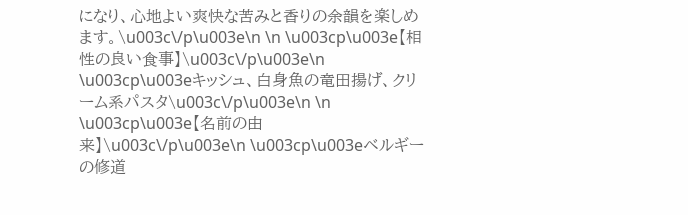になり、心地よい爽快な苦みと香りの余韻を楽しめます。\u003c\/p\u003e\n \n \u003cp\u003e【相性の良い食事】\u003c\/p\u003e\n \u003cp\u003eキッシュ、白身魚の竜田揚げ、クリーム系パスタ\u003c\/p\u003e\n \n \u003cp\u003e【名前の由来】\u003c\/p\u003e\n \u003cp\u003eベルギーの修道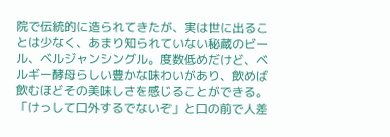院で伝統的に造られてきたが、実は世に出ることは少なく、あまり知られていない秘蔵のビール、ベルジャンシングル。度数低めだけど、ベルギー酵母らしい豊かな味わいがあり、飲めば飲むほどその美味しさを感じることができる。「けっして口外するでないぞ」と口の前で人差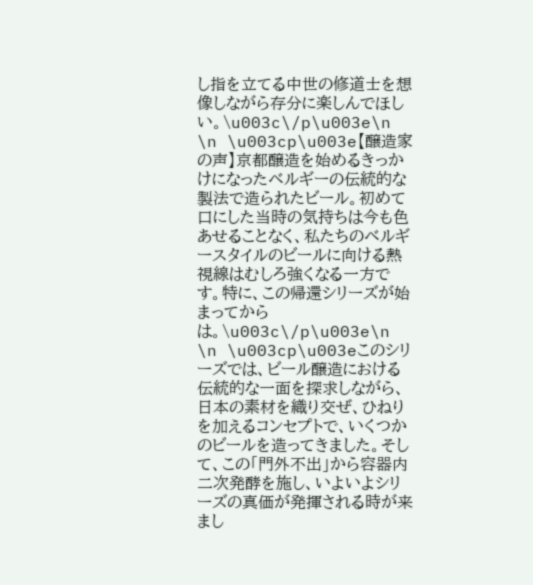し指を立てる中世の修道士を想像しながら存分に楽しんでほしい。\u003c\/p\u003e\n \n \u003cp\u003e【醸造家の声】京都醸造を始めるきっかけになったベルギーの伝統的な製法で造られたビール。初めて口にした当時の気持ちは今も色あせることなく、私たちのベルギースタイルのビールに向ける熱視線はむしろ強くなる一方です。特に、この帰還シリーズが始まってからは。\u003c\/p\u003e\n \n \u003cp\u003eこのシリーズでは、ビール醸造における伝統的な一面を探求しながら、日本の素材を織り交ぜ、ひねりを加えるコンセプトで、いくつかのビールを造ってきました。そして、この「門外不出」から容器内二次発酵を施し、いよいよシリーズの真価が発揮される時が来まし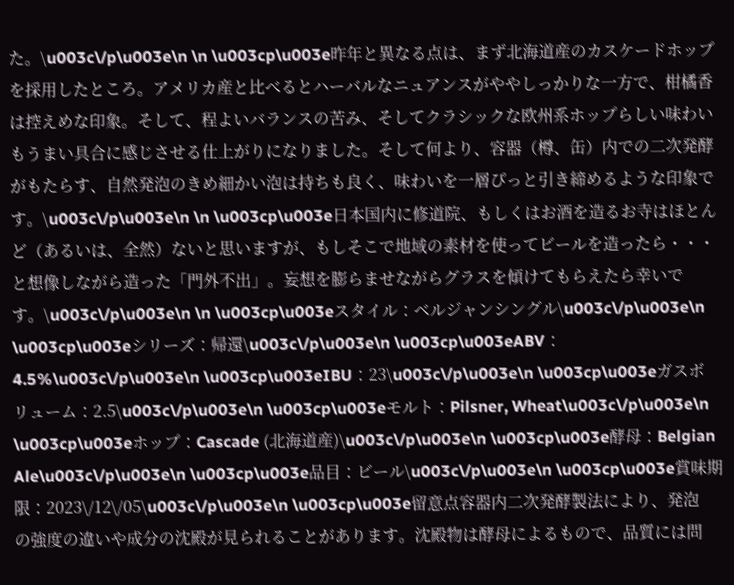た。\u003c\/p\u003e\n \n \u003cp\u003e昨年と異なる点は、まず北海道産のカスケードホップを採用したところ。アメリカ産と比べるとハーバルなニュアンスがややしっかりな一方で、柑橘香は控えめな印象。そして、程よいバランスの苦み、そしてクラシックな欧州系ホップらしい味わいもうまい具合に感じさせる仕上がりになりました。そして何より、容器（樽、缶）内での二次発酵がもたらす、自然発泡のきめ細かい泡は持ちも良く、味わいを一層ぴっと引き締めるような印象です。\u003c\/p\u003e\n \n \u003cp\u003e日本国内に修道院、もしくはお酒を造るお寺はほとんど（あるいは、全然）ないと思いますが、もしそこで地域の素材を使ってビールを造ったら・・・と想像しながら造った「門外不出」。妄想を膨らませながらグラスを傾けてもらえたら幸いです。\u003c\/p\u003e\n \n \u003cp\u003eスタイル：ベルジャンシングル\u003c\/p\u003e\n \u003cp\u003eシリーズ：帰還\u003c\/p\u003e\n \u003cp\u003eABV：4.5%\u003c\/p\u003e\n \u003cp\u003eIBU：23\u003c\/p\u003e\n \u003cp\u003eガスボリューム：2.5\u003c\/p\u003e\n \u003cp\u003eモルト：Pilsner, Wheat\u003c\/p\u003e\n \u003cp\u003eホップ：Cascade (北海道産)\u003c\/p\u003e\n \u003cp\u003e酵母：Belgian Ale\u003c\/p\u003e\n \u003cp\u003e品目：ビール\u003c\/p\u003e\n \u003cp\u003e賞味期限：2023\/12\/05\u003c\/p\u003e\n \u003cp\u003e留意点容器内二次発酵製法により、発泡の強度の違いや成分の沈殿が見られることがあります。沈殿物は酵母によるもので、品質には問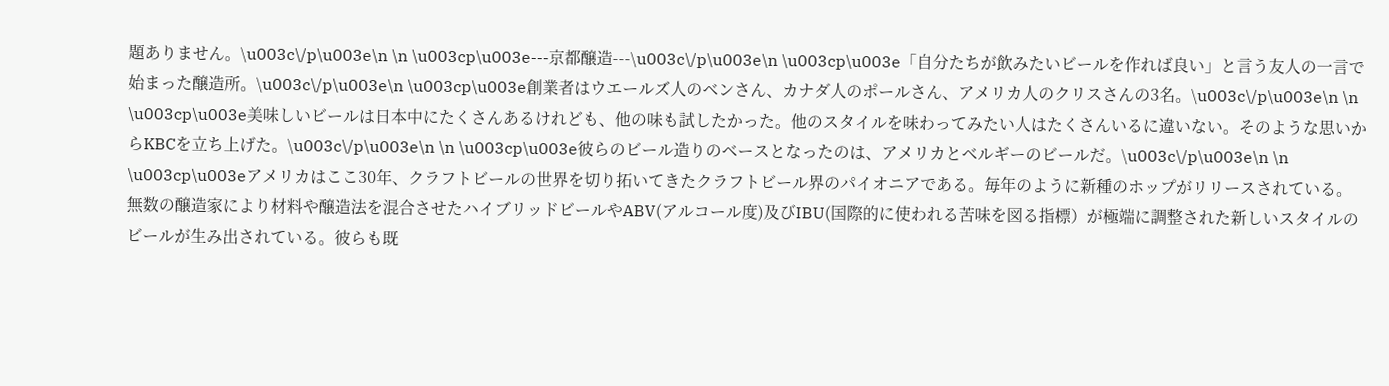題ありません。\u003c\/p\u003e\n \n \u003cp\u003e---京都醸造---\u003c\/p\u003e\n \u003cp\u003e「自分たちが飲みたいビールを作れば良い」と言う友人の一言で始まった醸造所。\u003c\/p\u003e\n \u003cp\u003e創業者はウエールズ人のベンさん、カナダ人のポールさん、アメリカ人のクリスさんの3名。\u003c\/p\u003e\n \n \u003cp\u003e美味しいビールは日本中にたくさんあるけれども、他の味も試したかった。他のスタイルを味わってみたい人はたくさんいるに違いない。そのような思いからKBCを立ち上げた。\u003c\/p\u003e\n \n \u003cp\u003e彼らのビール造りのベースとなったのは、アメリカとベルギーのビールだ。\u003c\/p\u003e\n \n \u003cp\u003eアメリカはここ30年、クラフトビールの世界を切り拓いてきたクラフトビール界のパイオニアである。毎年のように新種のホップがリリースされている。無数の醸造家により材料や醸造法を混合させたハイブリッドビールやABV(アルコール度)及びIBU(国際的に使われる苦味を図る指標）が極端に調整された新しいスタイルのビールが生み出されている。彼らも既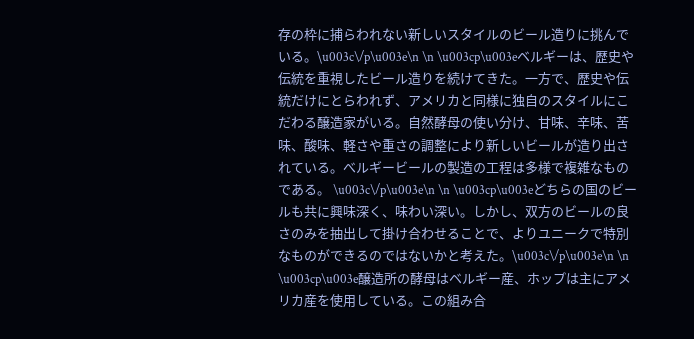存の枠に捕らわれない新しいスタイルのビール造りに挑んでいる。\u003c\/p\u003e\n \n \u003cp\u003eベルギーは、歴史や伝統を重視したビール造りを続けてきた。一方で、歴史や伝統だけにとらわれず、アメリカと同様に独自のスタイルにこだわる醸造家がいる。自然酵母の使い分け、甘味、辛味、苦味、酸味、軽さや重さの調整により新しいビールが造り出されている。べルギービールの製造の工程は多様で複雑なものである。 \u003c\/p\u003e\n \n \u003cp\u003eどちらの国のビールも共に興味深く、味わい深い。しかし、双方のビールの良さのみを抽出して掛け合わせることで、よりユニークで特別なものができるのではないかと考えた。\u003c\/p\u003e\n \n \u003cp\u003e醸造所の酵母はベルギー産、ホップは主にアメリカ産を使用している。この組み合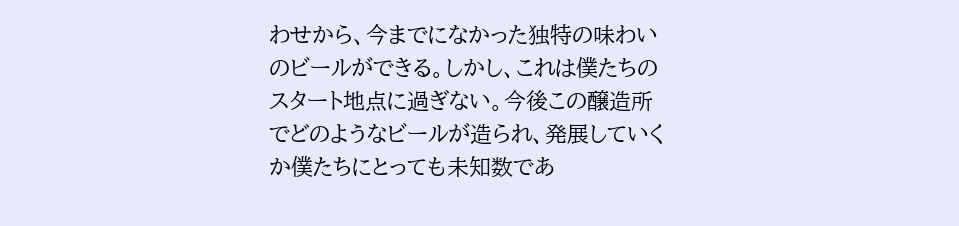わせから、今までになかった独特の味わいのビールができる。しかし、これは僕たちのスタート地点に過ぎない。今後この醸造所でどのようなビールが造られ、発展していくか僕たちにとっても未知数であ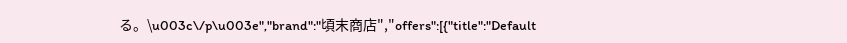る。\u003c\/p\u003e","brand":"頃末商店","offers":[{"title":"Default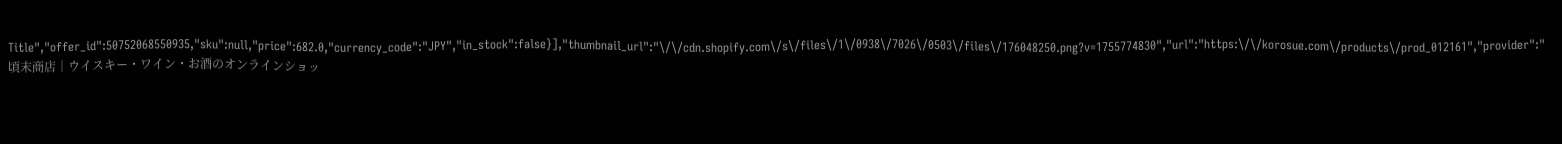Title","offer_id":50752068550935,"sku":null,"price":682.0,"currency_code":"JPY","in_stock":false}],"thumbnail_url":"\/\/cdn.shopify.com\/s\/files\/1\/0938\/7026\/0503\/files\/176048250.png?v=1755774830","url":"https:\/\/korosue.com\/products\/prod_012161","provider":"頃末商店｜ウイスキー・ワイン・お酒のオンラインショッ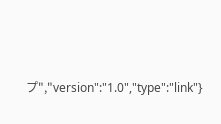プ","version":"1.0","type":"link"}